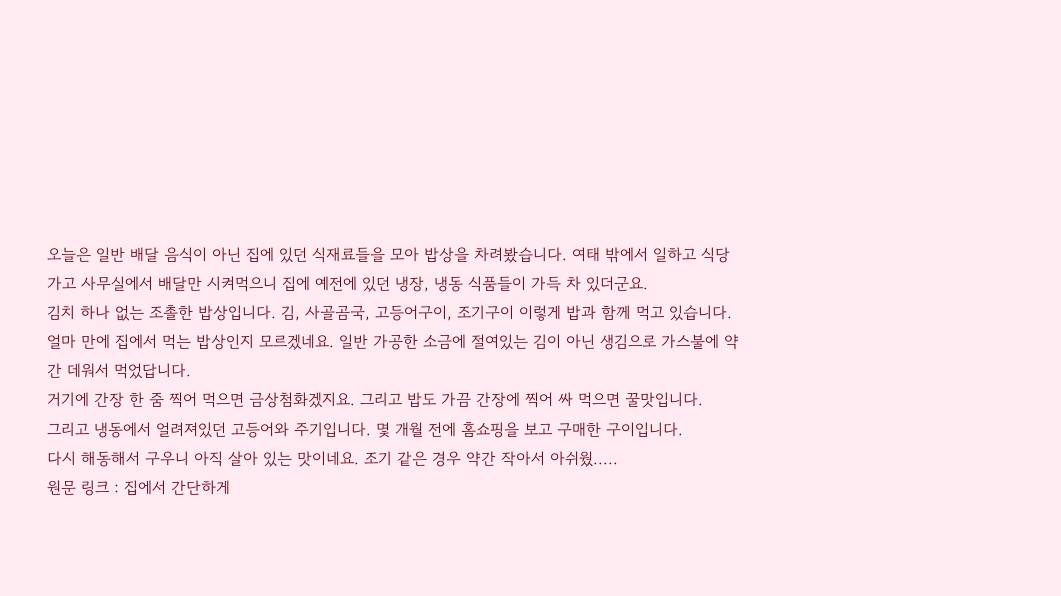오늘은 일반 배달 음식이 아닌 집에 있던 식재료들을 모아 밥상을 차려봤습니다. 여태 밖에서 일하고 식당 가고 사무실에서 배달만 시켜먹으니 집에 예전에 있던 냉장, 냉동 식품들이 가득 차 있더군요.
김치 하나 없는 조촐한 밥상입니다. 김, 사골곰국, 고등어구이, 조기구이 이렇게 밥과 함께 먹고 있습니다.
얼마 만에 집에서 먹는 밥상인지 모르겠네요. 일반 가공한 소금에 절여있는 김이 아닌 생김으로 가스불에 약간 데워서 먹었답니다.
거기에 간장 한 줌 찍어 먹으면 금상첨화겠지요. 그리고 밥도 가끔 간장에 찍어 싸 먹으면 꿀맛입니다.
그리고 냉동에서 얼려져있던 고등어와 주기입니다. 몇 개월 전에 홈쇼핑을 보고 구매한 구이입니다.
다시 해동해서 구우니 아직 살아 있는 맛이네요. 조기 같은 경우 약간 작아서 아쉬웠.....
원문 링크 : 집에서 간단하게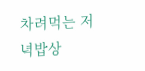차려먹는 저녁밥상